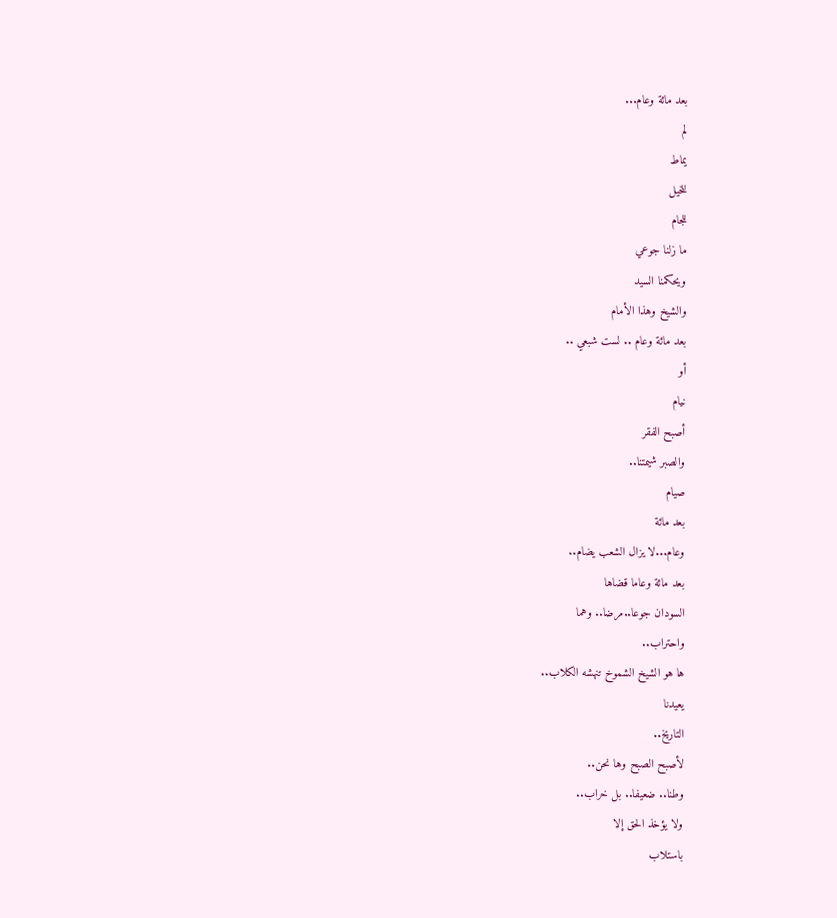بعد مائة وعام...
لم
يماط
للخيل
للجام
ما زلنا جوعي
ويحكمنا السيد
والشيخ وهذا الأمام
بعد مائة وعام .. لست شبعي ..
أو
نيام
أصبح الفقر
والصبر شيمتنا..
صيام
بعد مائة
وعام...لا يزال الشعب يضام..
بعد مائة وعاما قضاها
السودان جوعا..مرضا.. وهما
واحتراب..
ها هو الشيخ الشموخ تنهشه الكلاب..
يعيدنا
التاريخ..
لأصبح الصبح وها نحن..
وطنا.. ضعيفا.. بل خراب..
ولا يؤخذ الحق إلا
باستلاب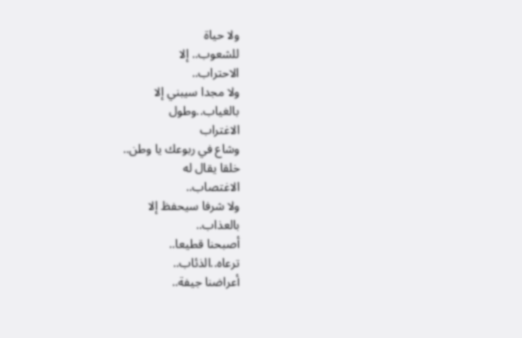ولا حياة
للشعوب.. إلا
الاحتراب..
ولا مجدا سيبني إلا
بالغياب..وطول
الاغتراب
وشاع في ربوعك يا وطن..
خلقا يقال له
الاغتصاب..
ولا شرفا سيحفظ إلا
بالعذاب..
أصبحنا قطيعا..
ترعاه..الذئاب..
أعراضنا جيفة..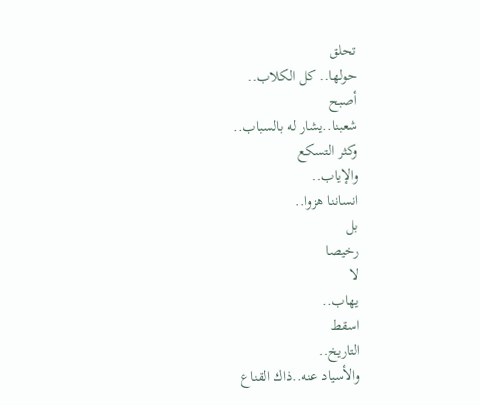تحلق
حولها.. كل الكلاب..
أصبح
شعبنا..يشار له بالسباب..
وكثر التسكع
والإياب..
انساننا هزوا..
بل
رخيصا
لا
يهاب..
اسقط
التاريخ..
والأسياد عنه..ذاك القناع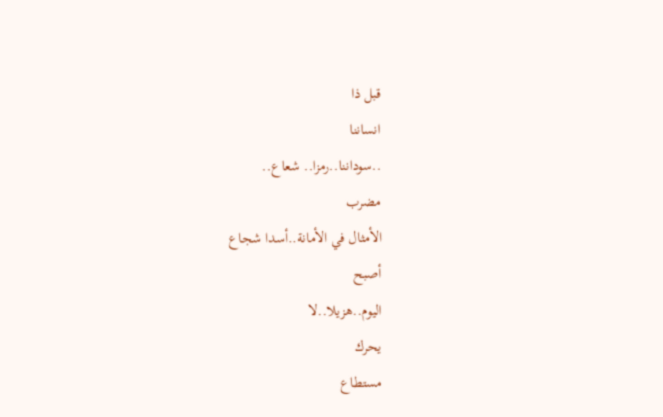قبل ذا
انساننا
..سوداننا..رمزا.. شعاع..
مضرب
الأمثال في الأمانة..أسدا شجاع
أصبح
اليوم..هزيلا..لا
يحرك
مستطاع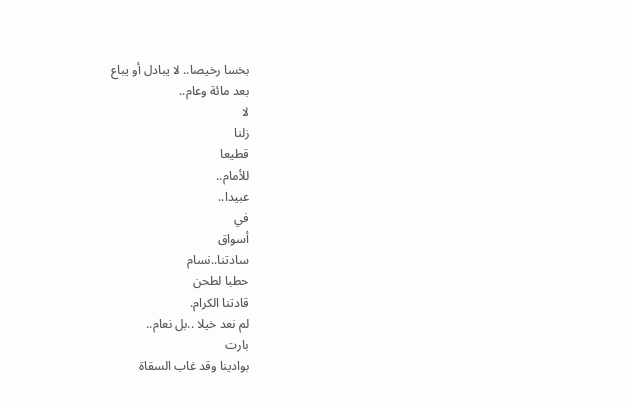بخسا رخيصا.. لا يبادل أو يباع
بعد مائة وعام..
لا
زلنا
قطيعا
للأمام..
عبيدا..
في
أسواق
سادتنا..نسام
حطبا لطحن
قادتنا الكرام.
لم نعد خيلا ..بل نعام..
بارت
بوادينا وقد غاب السقاة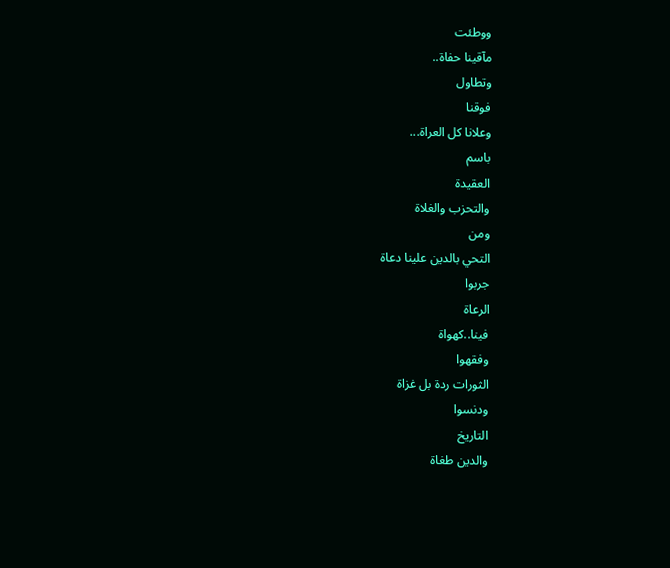ووطئت
مآقينا حفاة..
وتطاول
فوقنا
وعلانا كل العراة...
باسم
العقيدة
والتحزب والغلاة
ومن
التحي بالدين علينا دعاة
جربوا
الرعاة
فينا..كهواة
وفقهوا
الثورات ردة بل غزاة
ودنسوا
التاريخ
والدين طغاة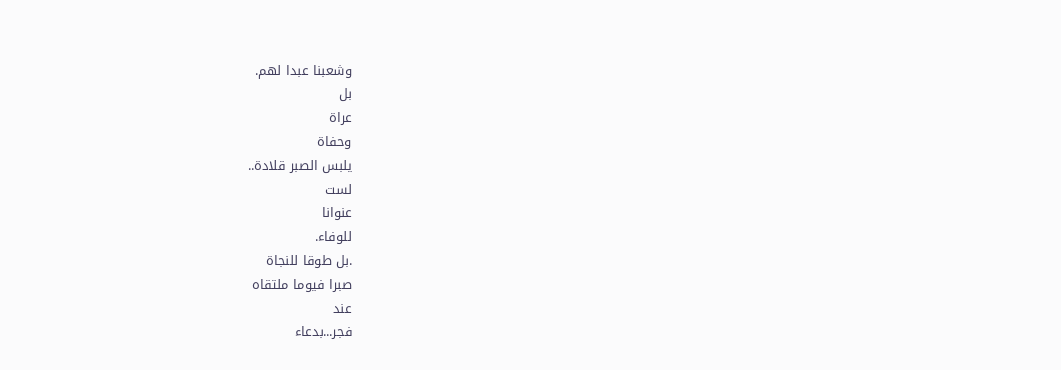وشعبنا عبدا لهم.
بل
عراة
وحفاة
يلبس الصبر قلادة..
لست
عنوانا
للوفاء.
.بل طوقا للنجاة
صبرا فيوما ملتقاه
عند
فجر...بدعاء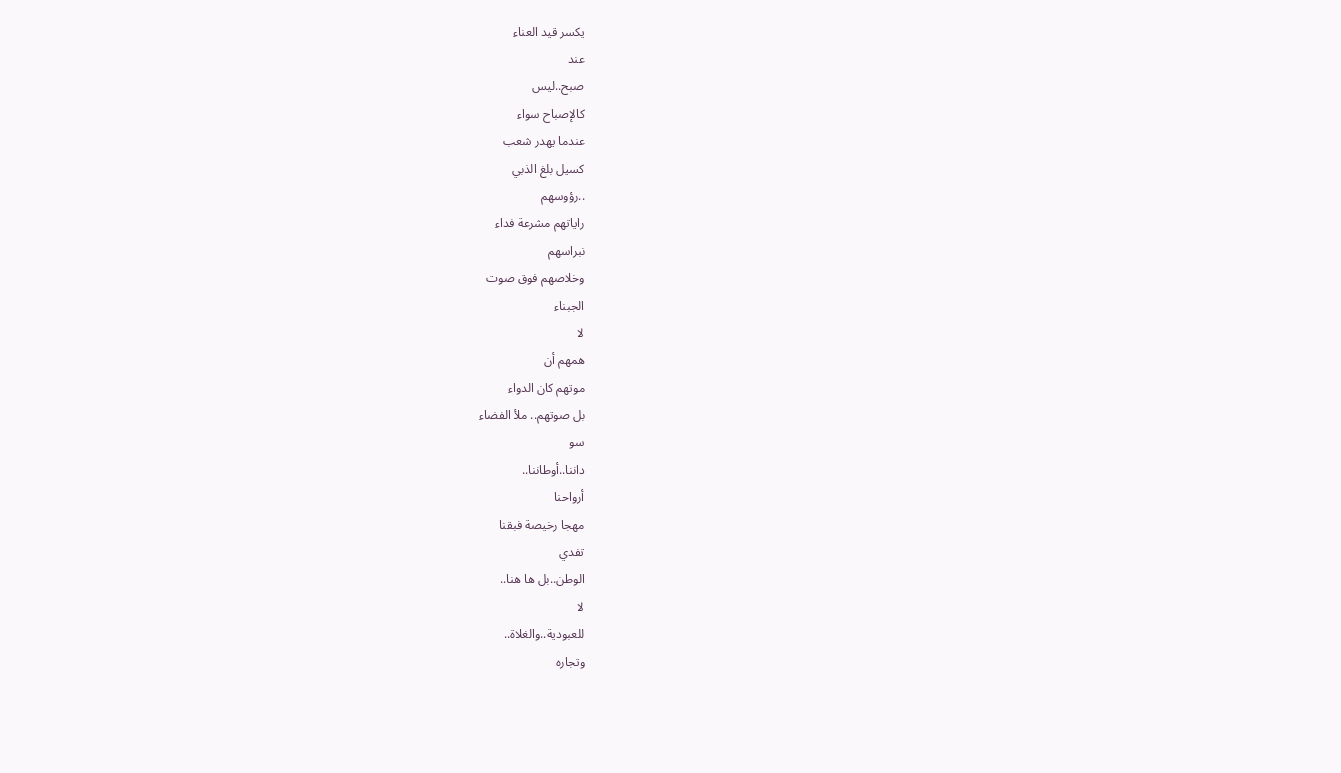يكسر قيد العناء
عند
صبح..ليس
كالإصباح سواء
عندما يهدر شعب
كسيل بلغ الذبي
..رؤوسهم
راياتهم مشرعة فداء
نبراسهم
وخلاصهم فوق صوت
الجبناء
لا
همهم أن
موتهم كان الدواء
بل صوتهم.. ملأ الفضاء
سو
داننا..أوطاننا..
أرواحنا
مهجا رخيصة فبقنا
تفدي
الوطن..بل ها هنا..
لا
للعبودية..والغلاة..
وتجاره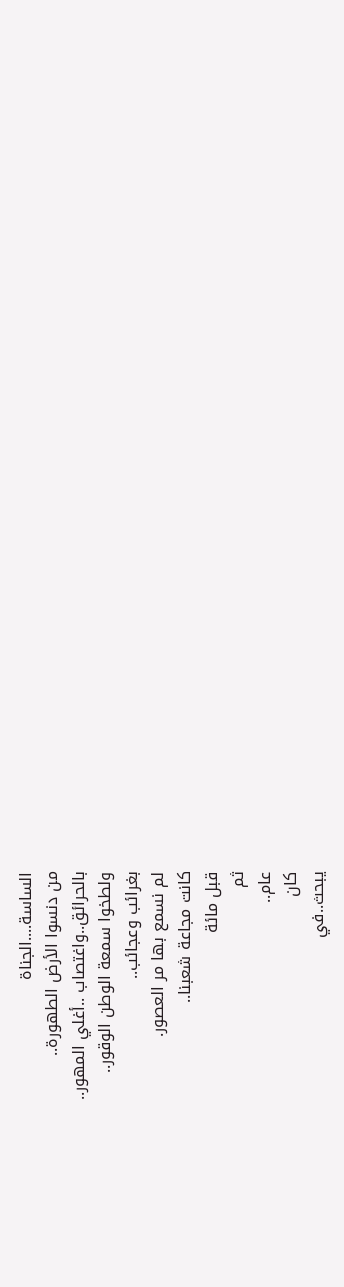الساسة....الجناة
من دنسوا الأرض الطهورة..
بالحرائق..واغتصاب ..أغلي المهور..
ولطخوا سمعة الوطن الوقور..
بغرائب وعجائب..
لم نسمع بها مر العصور.
كانت مجاعة شعبنا..
قبل مائة
ثم
عام..
كان
يبحث..في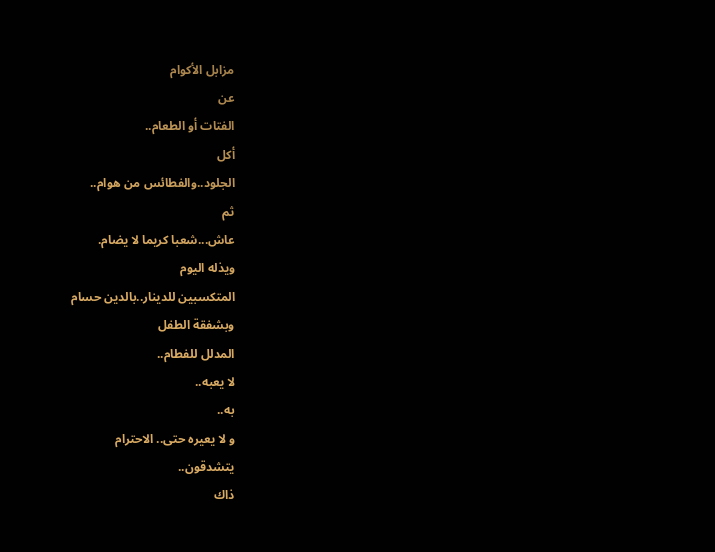مزابل الأكوام
عن
الفتات أو الطعام..
أكل
الجلود..والفطائس من هوام..
ثم
عاش...شعبا كريما لا يضام.
ويذله اليوم
المتكسبين للدينار..بالدين حسام
وبشفقة الطفل
المدلل للفطام..
لا يعبه..
به..
و لا يعيره حتى.. الاحترام
يتشدقون..
ذاك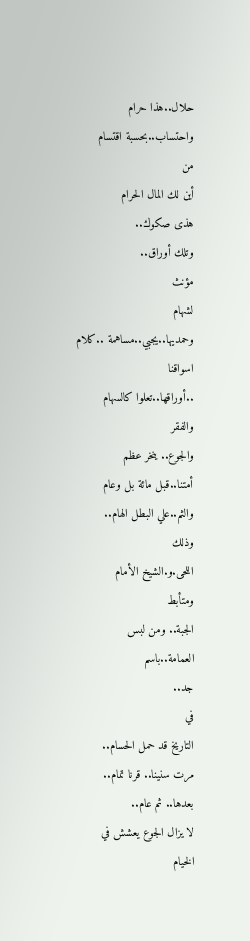حلال..هذا حرام
واحتساب..بحسبة اقتسام
من
أين لك المال الحرام
هذى صكوك..
وتلك أوراق..
مؤنث
لشهام
وحمديها..يجبي..مساهمة ..كلام
اسواقنا
..أوراقها..تعلوا كالسهام
والفقر
والجوع.. ينخر عظم
أمتنا..قبل مائة بل وعام
والثم..علي البطل الهام..
وذلك
اللحى.و.الشيخ الأمام
ومتأبط
الجبة.. ومن لبس
العمامة..باسم
جد..
في
التاريخ قد حمل الحسام..
مرت سنينا.. قرنا تمام..
بعدها.. ثم عام..
لا يزال الجوع يعشش في
الخيام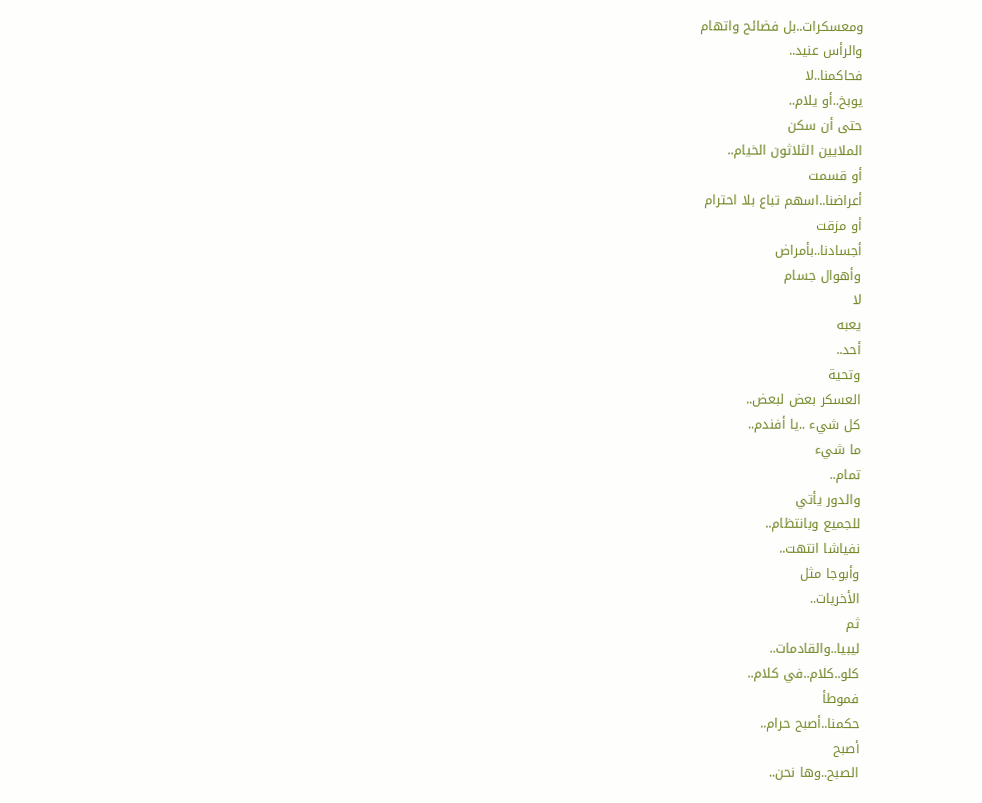ومعسكرات..بل فضائح واتهام
والرأس عنيد..
فحاكمنا..لا
يوبخ..أو يلام..
حتى أن سكن
الملايين الثلاثون الخيام..
أو قسمت
أعراضنا..اسهم تباع بلا احترام
أو مزقت
أجسادنا..بأمراض
وأهوال جسام
لا
يعبه
أحد..
وتحية
العسكر بعض لبعض..
كل شيء ..يا أفندم..
ما شيء
تمام..
والدور يأتي
للجميع وبانتظام..
نفياشا انتهت..
وأبوجا مثل
الأخريات..
ثم
ليبيا..والقادمات..
كلو..كلام..في كلام..
فموطأ
حكمنا..أصبح حرام..
أصبح
الصبح..وها نحن..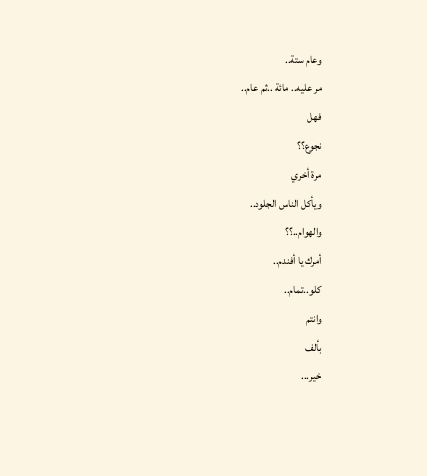وعام ستة..
مر عليه.. مائة ..ثم عام..
فهل
نجوع؟؟
مرة أخري
ويأكل الناس الجلود..
والهوام..؟؟
أمرك يا أفندم..
كلو..تمام..
وانتم
بألف
خير...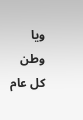ويا وطن كل عام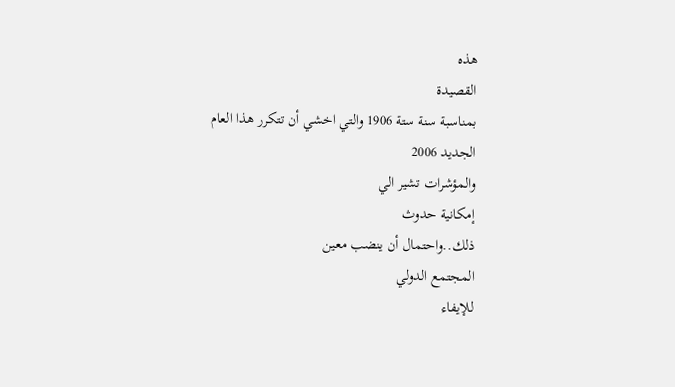هذه
القصيدة
بمناسبة سنة ستة 1906 والتي اخشي أن تتكرر هذا العام
الجديد 2006
والمؤشرات تشير الي
إمكانية حدوث
ذلك..واحتمال أن ينضب معين
المجتمع الدولي
للإيفاء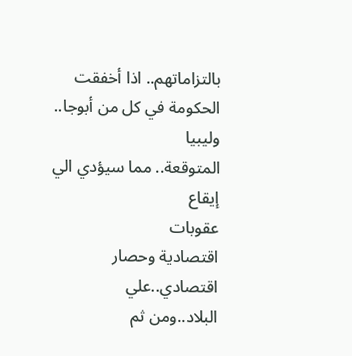بالتزاماتهم.. اذا أخفقت
الحكومة في كل من أبوجا.. وليبيا
المتوقعة.. مما سيؤدي الي إيقاع
عقوبات
اقتصادية وحصار
اقتصادي..علي
البلاد..ومن ثم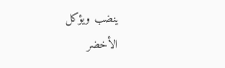ينضب ويؤكل
الأخضر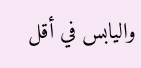واليابس في أقل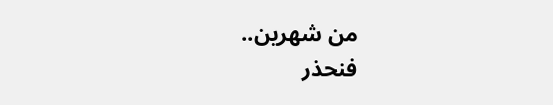من شهرين..
فنحذر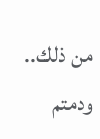من ذلك..
ودمتم